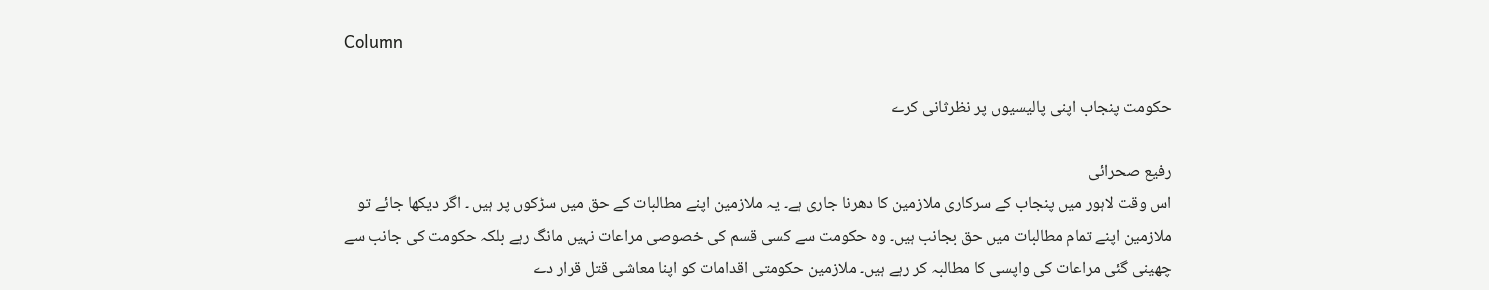Column

حکومت پنجاب اپنی پالیسیوں پر نظرثانی کرے

رفیع صحرائی
اس وقت لاہور میں پنجاب کے سرکاری ملازمین کا دھرنا جاری ہے۔ یہ ملازمین اپنے مطالبات کے حق میں سڑکوں پر ہیں ۔ اگر دیکھا جائے تو ملازمین اپنے تمام مطالبات میں حق بجانب ہیں۔ وہ حکومت سے کسی قسم کی خصوصی مراعات نہیں مانگ رہے بلکہ حکومت کی جانب سے چھینی گئی مراعات کی واپسی کا مطالبہ کر رہے ہیں۔ ملازمین حکومتی اقدامات کو اپنا معاشی قتل قرار دے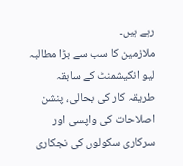رہے ہیں۔
ملازمین کا سب سے بڑا مطالبہ لیو انکیشمنٹ کے سابقہ طریقہ کار کی بحالی، پنشن اصلاحات کی واپسی اور سرکاری سکولوں کی نجکاری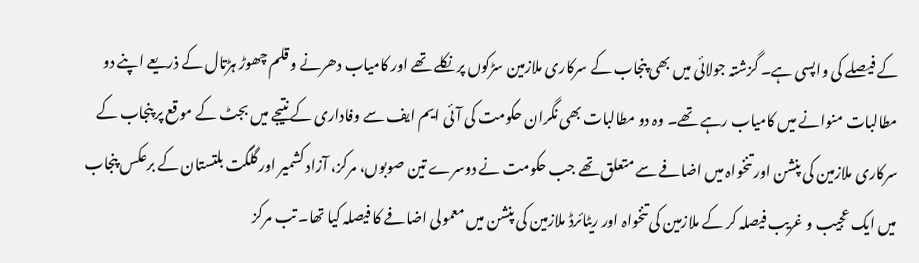کے فیصلے کی واپسی ہے۔ گزشتہ جولائی میں بھی پنجاب کے سرکاری ملازمین سڑکوں پر نکلے تھے اور کامیاب دھرنے و قلم چھوڑ ہڑتال کے ذریعے اپنے دو مطالبات منوانے میں کامیاب رہے تھے۔ وہ دو مطالبات بھی نگران حکومت کی آئی ایم ایف سے وفاداری کے نتیجے میں بجٹ کے موقع پر پنجاب کے سرکاری ملازمین کی پنشن اور تنخواہ میں اضافے سے متعلق تھے جب حکومت نے دوسرے تین صوبوں، مرکز، آزاد کشمیر اور گلگت بلتستان کے برعکس پنجاب میں ایک عجیب و غریب فیصلہ کر کے ملازمین کی تنخواہ اور ریٹائرڈ ملازمین کی پنشن میں معمولی اضافے کا فیصلہ کیا تھا۔ تب مرکز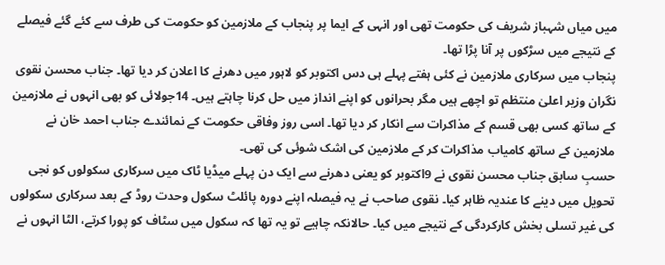میں میاں شہباز شریف کی حکومت تھی اور انہی کے ایما پر پنجاب کے ملازمین کو حکومت کی طرف سے کئے گئے فیصلے کے نتیجے میں سڑکوں پر آنا پڑا تھا۔
پنجاب میں سرکاری ملازمین نے کئی ہفتے پہلے ہی دس اکتوبر کو لاہور میں دھرنے کا اعلان کر دیا تھا۔ جناب محسن نقوی نگران وزیر اعلیٰ منتظم تو اچھے ہیں مگر بحرانوں کو اپنے انداز میں حل کرنا چاہتے ہیں۔ 14جولائی کو بھی انہوں نے ملازمین کے ساتھ کسی بھی قسم کے مذاکرات سے انکار کر دیا تھا۔ اسی روز وفاقی حکومت کے نمائندے جناب احمد خان نے ملازمین کے ساتھ کامیاب مذاکرات کر کے ملازمین کی اشک شوئی کی تھی۔
حسبِ سابق جناب محسن نقوی نے 9اکتوبر کو یعنی دھرنے سے ایک دن پہلے میڈیا ٹاک میں سرکاری سکولوں کو نجی تحویل میں دینے کا عندیہ ظاہر کیا۔ نقوی صاحب نے یہ فیصلہ اپنے دورہ پائلٹ سکول وحدت روڈ کے بعد سرکاری سکولوں کی غیر تسلی بخش کارکردگی کے نتیجے میں کیا۔ حالانکہ چاہیے تو یہ تھا کہ سکول میں سٹاف کو پورا کرتے، الٹا انہوں نے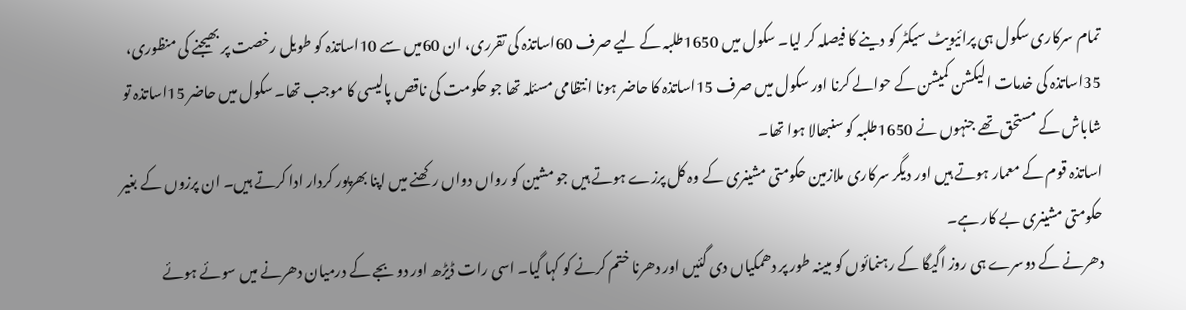تمام سرکاری سکول ہی پرائیویٹ سیکٹر کو دینے کا فیصلہ کر لیا۔ سکول میں 1650طلبہ کے لیے صرف 60اساتذہ کی تقرری، ان 60میں سے 10اساتذہ کو طویل رخصت پر بھیجنے کی منظوری، 35اساتذہ کی خدمات الیکشن کمیشن کے حوالے کرنا اور سکول میں صرف 15اساتذہ کا حاضر ہونا انتظامی مسئلہ تھا جو حکومت کی ناقص پالیسی کا موجب تھا۔ سکول میں حاضر 15اساتذہ تو شاباش کے مستحق تھے جنہوں نے 1650طلبہ کو سنبھالا ہوا تھا۔
اساتذہ قوم کے معمار ہوتے ہیں اور دیگر سرکاری ملازمین حکومتی مشینری کے وہ کل پرزے ہوتے ہیں جو مشین کو رواں دواں رکھنے میں اپنا بھرپور کردار ادا کرتے ہیں۔ ان پرزوں کے بغیر حکومتی مشینری بے کار ہے۔
دھرنے کے دوسرے ہی روز اگیگا کے رہنمائوں کو مبینہ طور پر دھمکیاں دی گئیں اور دھرنا ختم کرنے کو کہا گیا۔ اسی رات ڈیڑھ اور دو بجے کے درمیان دھرنے میں سوئے ہوئے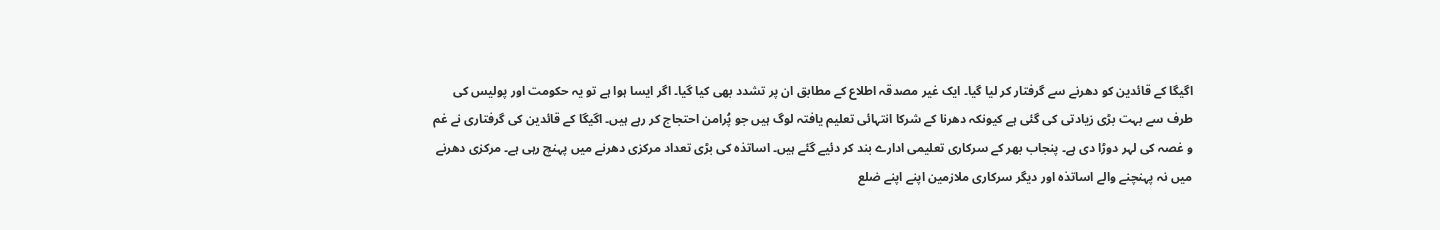اگیگا کے قائدین کو دھرنے سے گرفتار کر لیا گیا۔ ایک غیر مصدقہ اطلاع کے مطابق ان پر تشدد بھی کیا گیا۔ اگر ایسا ہوا ہے تو یہ حکومت اور پولیس کی طرف سے بہت بڑی زیادتی کی گئی ہے کیونکہ دھرنا کے شرکا انتہائی تعلیم یافتہ لوگ ہیں جو پُرامن احتجاج کر رہے ہیں۔ اگیگا کے قائدین کی گرفتاری نے غم و غصہ کی لہر دوڑا دی ہے۔ پنجاب بھر کے سرکاری تعلیمی ادارے بند کر دئیے گئے ہیں۔ اساتذہ کی بڑی تعداد مرکزی دھرنے میں پہنچ رہی ہے۔ مرکزی دھرنے میں نہ پہنچنے والے اساتذہ اور دیگر سرکاری ملازمین اپنے اپنے ضلع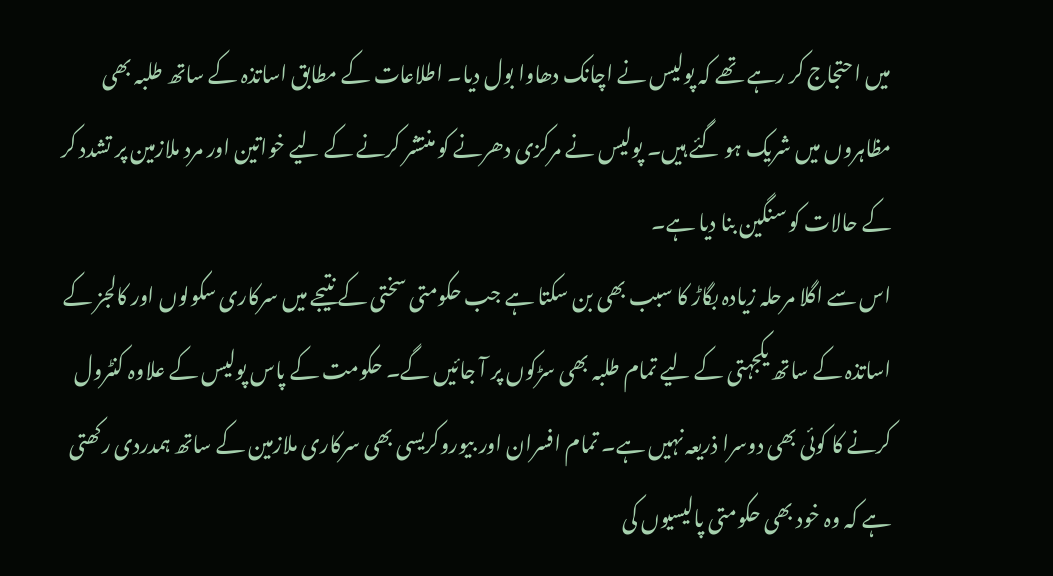میں احتجاج کر رہے تھے کہ پولیس نے اچانک دھاوا بول دیا۔ اطلاعات کے مطابق اساتذہ کے ساتھ طلبہ بھی مظاہروں میں شریک ہو گئے ہیں۔ پولیس نے مرکزی دھرنے کو منتشر کرنے کے لیے خواتین اور مرد ملازمین پر تشدد کر کے حالات کو سنگین بنا دیا ہے۔
اس سے اگلا مرحلہ زیادہ بگاڑ کا سبب بھی بن سکتا ہے جب حکومتی سختی کے نتیجے میں سرکاری سکولوں اور کالجز کے اساتذہ کے ساتھ یکجہتی کے لیے تمام طلبہ بھی سڑکوں پر آ جائیں گے۔ حکومت کے پاس پولیس کے علاوہ کنٹرول کرنے کا کوئی بھی دوسرا ذریعہ نہیں ہے۔ تمام افسران اور بیوروکریسی بھی سرکاری ملازمین کے ساتھ ہمدردی رکھتی ہے کہ وہ خود بھی حکومتی پالیسیوں کی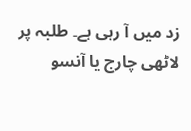زد میں آ رہی ہے۔ طلبہ پر لاٹھی چارج یا آنسو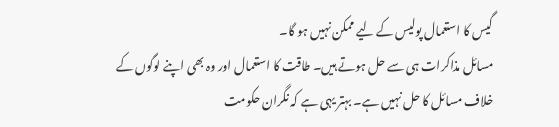گیس کا استعمال پولیس کے لیے ممکن نہیں ہو گا۔
مسائل مذاکرات ہی سے حل ہوتے ہیں۔ طاقت کا استعمال اور وہ بھی اپنے لوگوں کے خلاف مسائل کا حل نہیں ہے۔ بہتر یہی ہے کہ نگران حکومت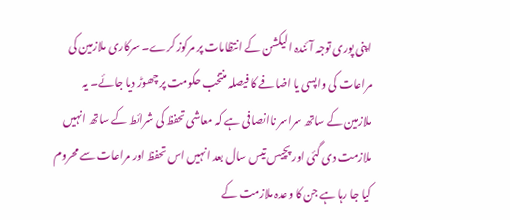اپنی پوری توجہ آئندہ الیکشن کے انتظامات پر مرکوز کرے۔ سرکاری ملازمین کی مراعات کی واپسی یا اضافے کا فیصلہ منتخب حکومت پر چھوڑ دیا جائے۔ یہ ملازمین کے ساتھ سراسر ناانصافی ہے کہ معاشی تحفظ کی شرائط کے ساتھ انہیں ملازمت دی گئی اور پچیس تیس سال بعد انہیں اس تحفظ اور مراعات سے محروم کیا جا رہا ہے جن کا وعدہ ملازمت کے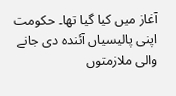آغاز میں کیا گیا تھا۔ حکومت اپنی پالیسیاں آئندہ دی جانے والی ملازمتوں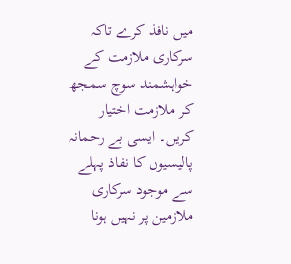میں نافذ کرے تاکہ سرکاری ملازمت کے خواہشمند سوچ سمجھ کر ملازمت اختیار کریں۔ ایسی بے رحمانہ پالیسیوں کا نفاذ پہلے سے موجود سرکاری ملازمین پر نہیں ہونا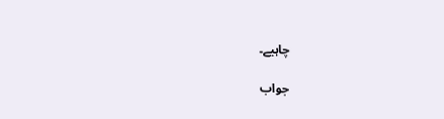چاہیے۔

جواب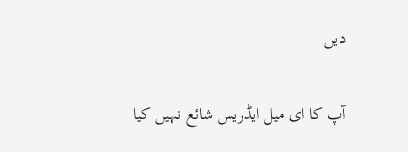دیں

آپ کا ای میل ایڈریس شائع نہیں کیا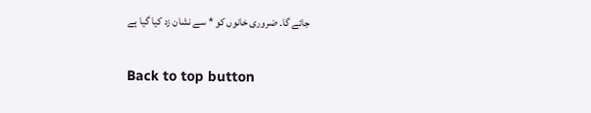جائے گا۔ ضروری خانوں کو * سے نشان زد کیا گیا ہے

Back to top button